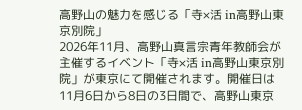高野山の魅力を感じる「寺×活 in高野山東京別院」
2026年11月、高野山真言宗青年教師会が主催するイベント「寺×活 in高野山東京別院」が東京にて開催されます。開催日は11月6日から8日の3日間で、高野山東京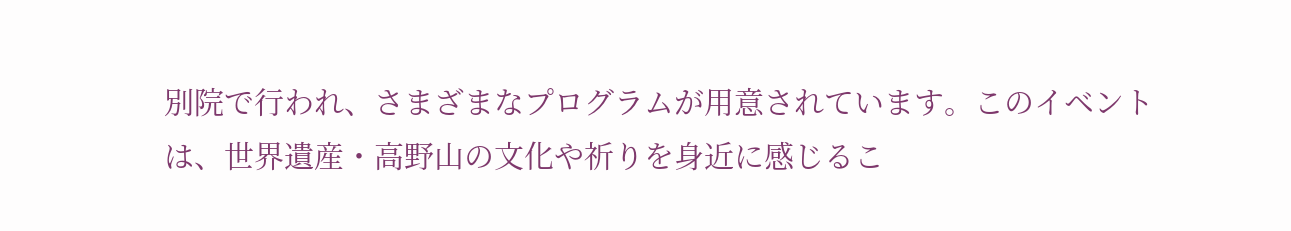別院で行われ、さまざまなプログラムが用意されています。このイベントは、世界遺産・高野山の文化や祈りを身近に感じるこ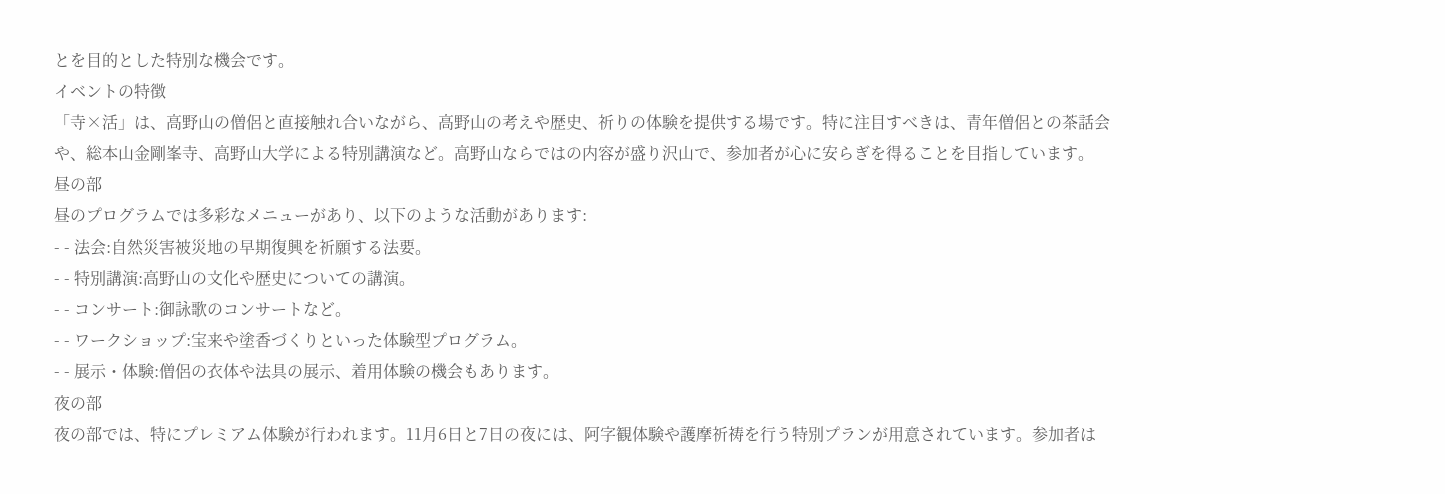とを目的とした特別な機会です。
イベントの特徴
「寺×活」は、高野山の僧侶と直接触れ合いながら、高野山の考えや歴史、祈りの体験を提供する場です。特に注目すべきは、青年僧侶との茶話会や、総本山金剛峯寺、高野山大学による特別講演など。高野山ならではの内容が盛り沢山で、参加者が心に安らぎを得ることを目指しています。
昼の部
昼のプログラムでは多彩なメニューがあり、以下のような活動があります:
- - 法会:自然災害被災地の早期復興を祈願する法要。
- - 特別講演:高野山の文化や歴史についての講演。
- - コンサート:御詠歌のコンサートなど。
- - ワークショップ:宝来や塗香づくりといった体験型プログラム。
- - 展示・体験:僧侶の衣体や法具の展示、着用体験の機会もあります。
夜の部
夜の部では、特にプレミアム体験が行われます。11月6日と7日の夜には、阿字観体験や護摩祈祷を行う特別プランが用意されています。参加者は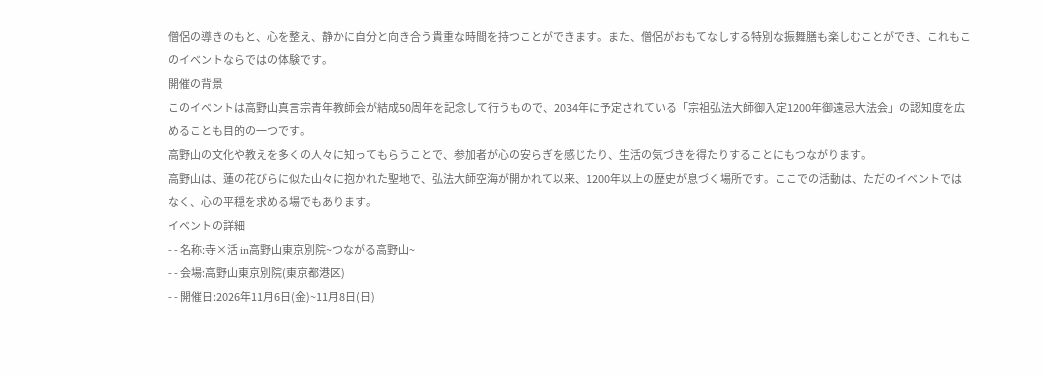僧侶の導きのもと、心を整え、静かに自分と向き合う貴重な時間を持つことができます。また、僧侶がおもてなしする特別な振舞膳も楽しむことができ、これもこのイベントならではの体験です。
開催の背景
このイベントは高野山真言宗青年教師会が結成50周年を記念して行うもので、2034年に予定されている「宗祖弘法大師御入定1200年御遠忌大法会」の認知度を広めることも目的の一つです。
高野山の文化や教えを多くの人々に知ってもらうことで、参加者が心の安らぎを感じたり、生活の気づきを得たりすることにもつながります。
高野山は、蓮の花びらに似た山々に抱かれた聖地で、弘法大師空海が開かれて以来、1200年以上の歴史が息づく場所です。ここでの活動は、ただのイベントではなく、心の平穏を求める場でもあります。
イベントの詳細
- - 名称:寺×活 in高野山東京別院~つながる高野山~
- - 会場:高野山東京別院(東京都港区)
- - 開催日:2026年11月6日(金)~11月8日(日)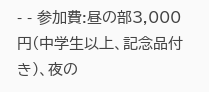- - 参加費:昼の部3,000円(中学生以上、記念品付き)、夜の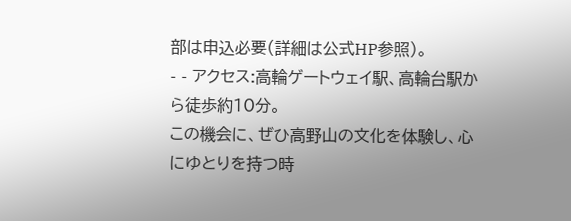部は申込必要(詳細は公式HP参照)。
- - アクセス:高輪ゲートウェイ駅、高輪台駅から徒歩約10分。
この機会に、ぜひ高野山の文化を体験し、心にゆとりを持つ時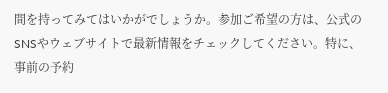間を持ってみてはいかがでしょうか。参加ご希望の方は、公式のSNSやウェブサイトで最新情報をチェックしてください。特に、事前の予約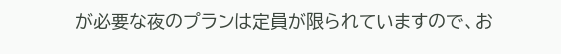が必要な夜のプランは定員が限られていますので、お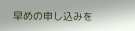早めの申し込みを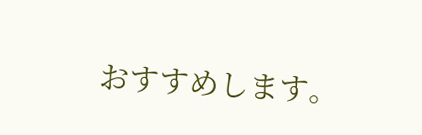おすすめします。